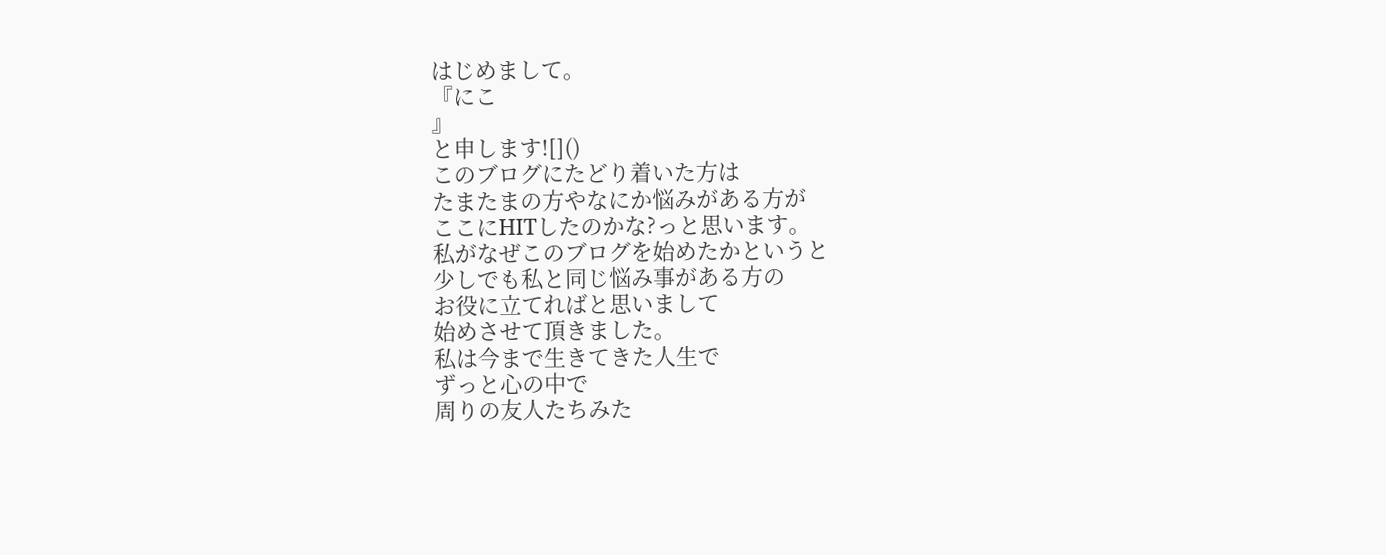はじめまして。
『にこ
』
と申します![]()
このブログにたどり着いた方は
たまたまの方やなにか悩みがある方が
ここにHITしたのかな?っと思います。
私がなぜこのブログを始めたかというと
少しでも私と同じ悩み事がある方の
お役に立てればと思いまして
始めさせて頂きました。
私は今まで生きてきた人生で
ずっと心の中で
周りの友人たちみた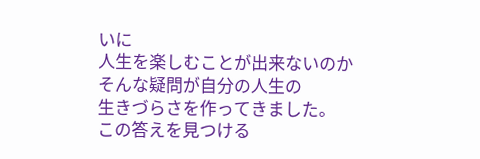いに
人生を楽しむことが出来ないのか
そんな疑問が自分の人生の
生きづらさを作ってきました。
この答えを見つける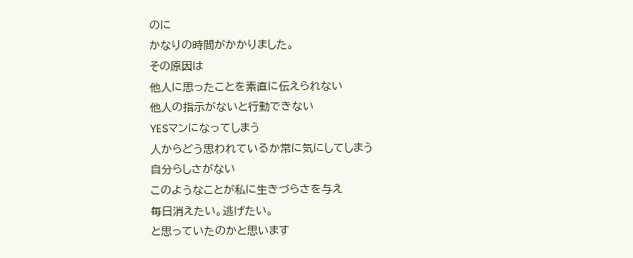のに
かなりの時間がかかりました。
その原因は
他人に思ったことを素直に伝えられない
他人の指示がないと行動できない
YESマンになってしまう
人からどう思われているか常に気にしてしまう
自分らしさがない
このようなことが私に生きづらさを与え
毎日消えたい。逃げたい。
と思っていたのかと思います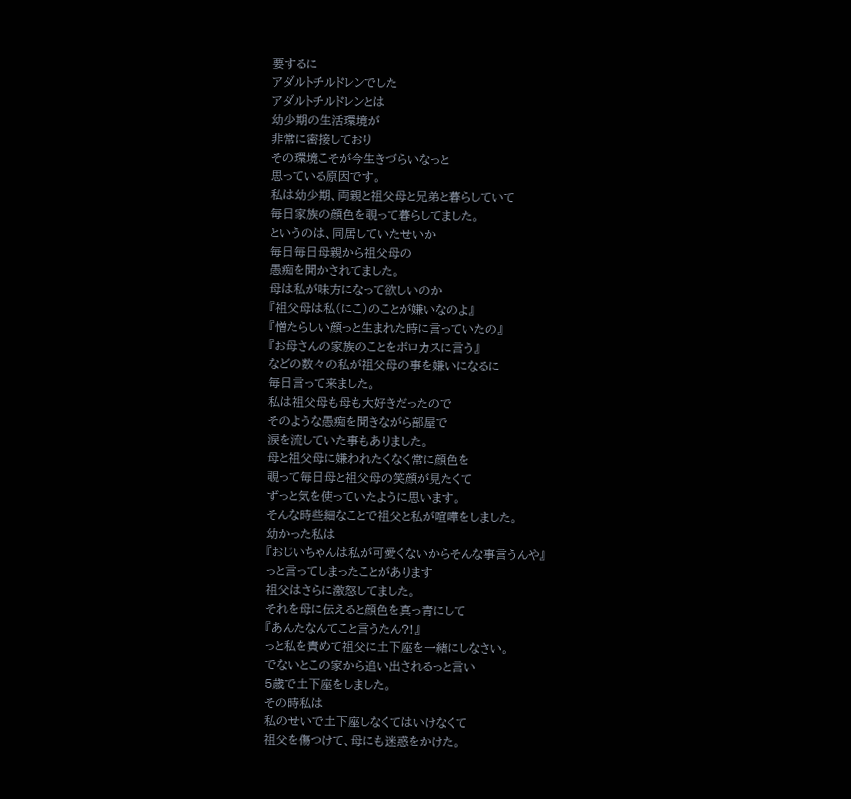要するに
アダルトチルドレンでした
アダルトチルドレンとは
幼少期の生活環境が
非常に密接しており
その環境こそが今生きづらいなっと
思っている原因です。
私は幼少期、両親と祖父母と兄弟と暮らしていて
毎日家族の顔色を覗って暮らしてました。
というのは、同居していたせいか
毎日毎日母親から祖父母の
愚痴を聞かされてました。
母は私が味方になって欲しいのか
『祖父母は私(にこ)のことが嫌いなのよ』
『憎たらしい顔っと生まれた時に言っていたの』
『お母さんの家族のことをボロカスに言う』
などの数々の私が祖父母の事を嫌いになるに
毎日言って来ました。
私は祖父母も母も大好きだったので
そのような愚痴を聞きながら部屋で
涙を流していた事もありました。
母と祖父母に嫌われたくなく常に顔色を
覗って毎日母と祖父母の笑顔が見たくて
ずっと気を使っていたように思います。
そんな時些細なことで祖父と私が喧嘩をしました。
幼かった私は
『おじいちゃんは私が可愛くないからそんな事言うんや』
っと言ってしまったことがあります
祖父はさらに激怒してました。
それを母に伝えると顔色を真っ青にして
『あんたなんてこと言うたん?!』
っと私を責めて祖父に土下座を一緒にしなさい。
でないとこの家から追い出されるっと言い
5歳で土下座をしました。
その時私は
私のせいで土下座しなくてはいけなくて
祖父を傷つけて、母にも迷惑をかけた。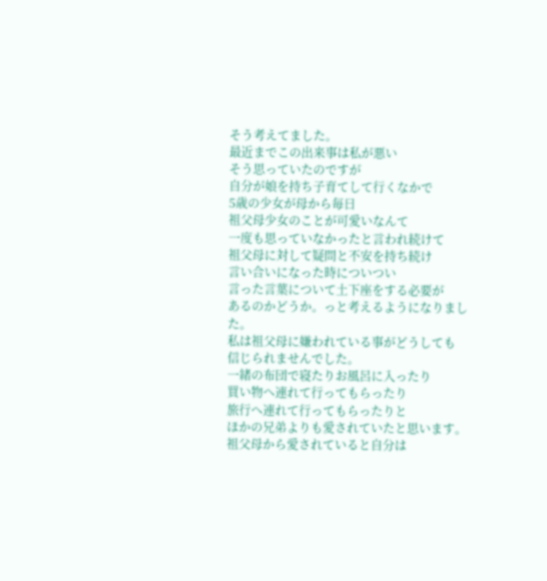そう考えてました。
最近までこの出来事は私が悪い
そう思っていたのですが
自分が娘を持ち子育てして行くなかで
5歳の少女が母から毎日
祖父母少女のことが可愛いなんて
一度も思っていなかったと言われ続けて
祖父母に対して疑問と不安を持ち続け
言い合いになった時についつい
言った言葉について土下座をする必要が
あるのかどうか。っと考えるようになりました。
私は祖父母に嫌われている事がどうしても
信じられませんでした。
一緒の布団で寝たりお風呂に入ったり
買い物へ連れて行ってもらったり
旅行へ連れて行ってもらったりと
ほかの兄弟よりも愛されていたと思います。
祖父母から愛されていると自分は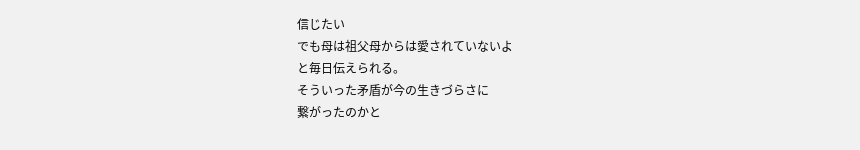信じたい
でも母は祖父母からは愛されていないよ
と毎日伝えられる。
そういった矛盾が今の生きづらさに
繋がったのかと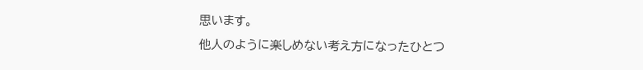思います。
他人のように楽しめない考え方になったひとつ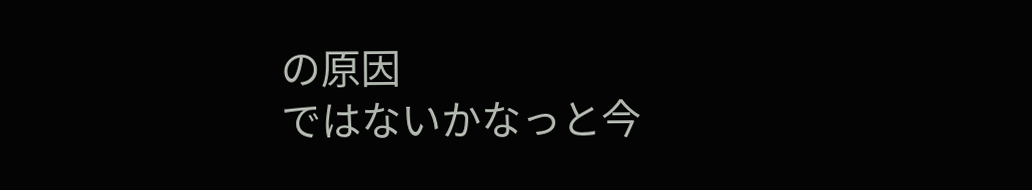の原因
ではないかなっと今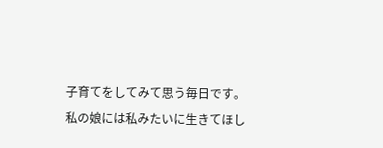子育てをしてみて思う毎日です。
私の娘には私みたいに生きてほし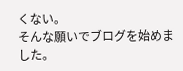くない。
そんな願いでブログを始めました。